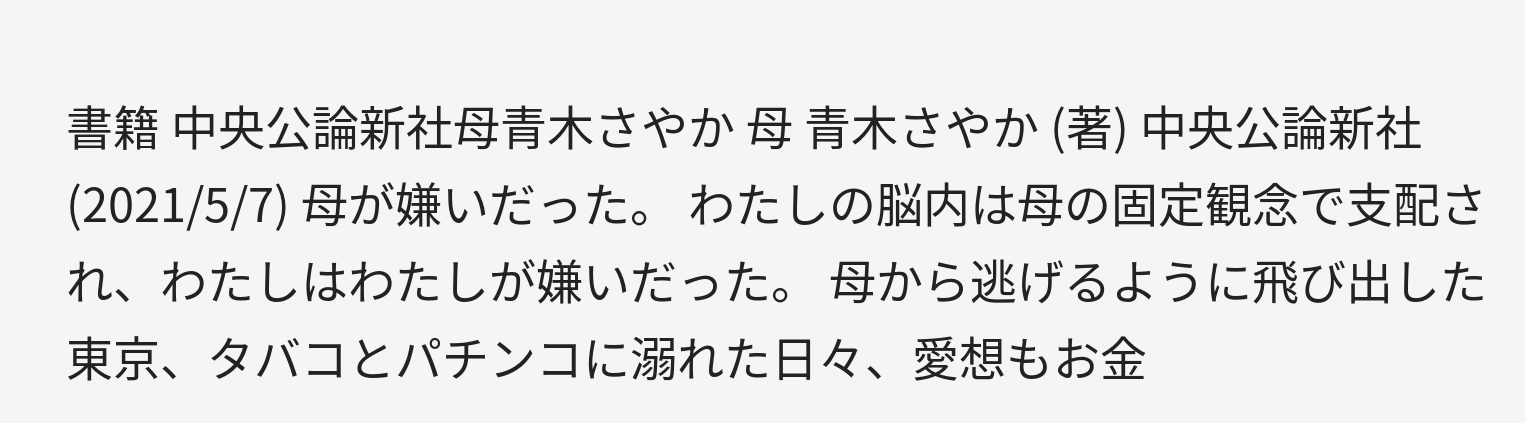書籍 中央公論新社母青木さやか 母 青木さやか (著) 中央公論新社 (2021/5/7) 母が嫌いだった。 わたしの脳内は母の固定観念で支配され、わたしはわたしが嫌いだった。 母から逃げるように飛び出した東京、タバコとパチンコに溺れた日々、愛想もお金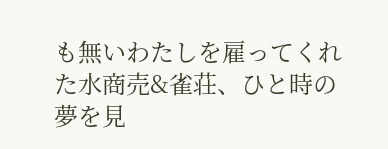も無いわたしを雇ってくれた水商売&雀荘、ひと時の夢を見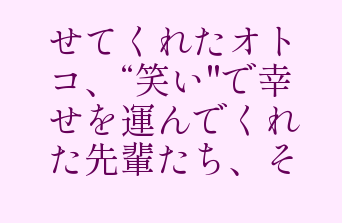せてくれたオトコ、“笑い"で幸せを運んでくれた先輩たち、そ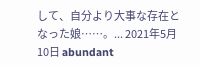して、自分より大事な存在となった娘……。... 2021年5月10日 abundant